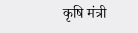कृषि मंत्री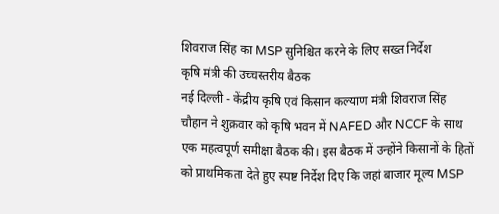शिवराज सिंह का MSP सुनिश्चित करने के लिए सख्त निर्देश
कृषि मंत्री की उच्चस्तरीय बैठक
नई दिल्ली - केंद्रीय कृषि एवं किसान कल्याण मंत्री शिवराज सिंह चौहान ने शुक्रवार को कृषि भवन में NAFED और NCCF के साथ एक महत्वपूर्ण समीक्षा बैठक की। इस बैठक में उन्होंने किसानों के हितों को प्राथमिकता देते हुए स्पष्ट निर्देश दिए कि जहां बाजार मूल्य MSP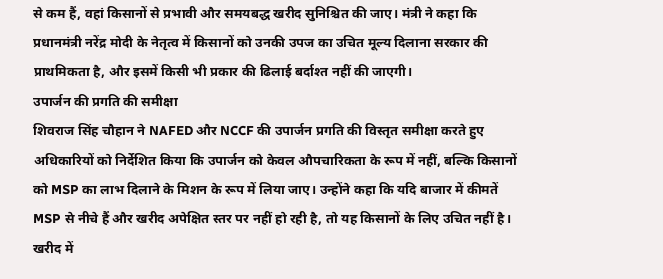से कम हैं, वहां किसानों से प्रभावी और समयबद्ध खरीद सुनिश्चित की जाए। मंत्री ने कहा कि प्रधानमंत्री नरेंद्र मोदी के नेतृत्व में किसानों को उनकी उपज का उचित मूल्य दिलाना सरकार की प्राथमिकता है, और इसमें किसी भी प्रकार की ढिलाई बर्दाश्त नहीं की जाएगी।
उपार्जन की प्रगति की समीक्षा
शिवराज सिंह चौहान ने NAFED और NCCF की उपार्जन प्रगति की विस्तृत समीक्षा करते हुए अधिकारियों को निर्देशित किया कि उपार्जन को केवल औपचारिकता के रूप में नहीं, बल्कि किसानों को MSP का लाभ दिलाने के मिशन के रूप में लिया जाए। उन्होंने कहा कि यदि बाजार में कीमतें MSP से नीचे हैं और खरीद अपेक्षित स्तर पर नहीं हो रही है, तो यह किसानों के लिए उचित नहीं है।
खरीद में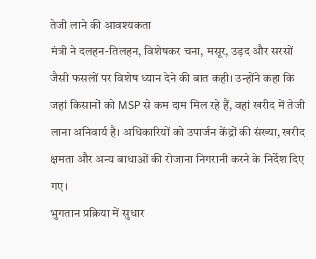तेजी लाने की आवश्यकता
मंत्री ने दलहन-तिलहन, विशेषकर चना, मसूर, उड़द और सरसों जैसी फसलों पर विशेष ध्यान देने की बात कही। उन्होंने कहा कि जहां किसानों को MSP से कम दाम मिल रहे हैं, वहां खरीद में तेजी लाना अनिवार्य है। अधिकारियों को उपार्जन केंद्रों की संख्या, खरीद क्षमता और अन्य बाधाओं की रोजाना निगरानी करने के निर्देश दिए गए।
भुगतान प्रक्रिया में सुधार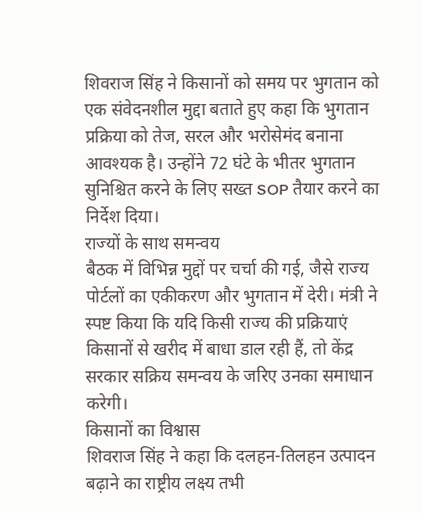शिवराज सिंह ने किसानों को समय पर भुगतान को एक संवेदनशील मुद्दा बताते हुए कहा कि भुगतान प्रक्रिया को तेज, सरल और भरोसेमंद बनाना आवश्यक है। उन्होंने 72 घंटे के भीतर भुगतान सुनिश्चित करने के लिए सख्त SOP तैयार करने का निर्देश दिया।
राज्यों के साथ समन्वय
बैठक में विभिन्न मुद्दों पर चर्चा की गई, जैसे राज्य पोर्टलों का एकीकरण और भुगतान में देरी। मंत्री ने स्पष्ट किया कि यदि किसी राज्य की प्रक्रियाएं किसानों से खरीद में बाधा डाल रही हैं, तो केंद्र सरकार सक्रिय समन्वय के जरिए उनका समाधान करेगी।
किसानों का विश्वास
शिवराज सिंह ने कहा कि दलहन-तिलहन उत्पादन बढ़ाने का राष्ट्रीय लक्ष्य तभी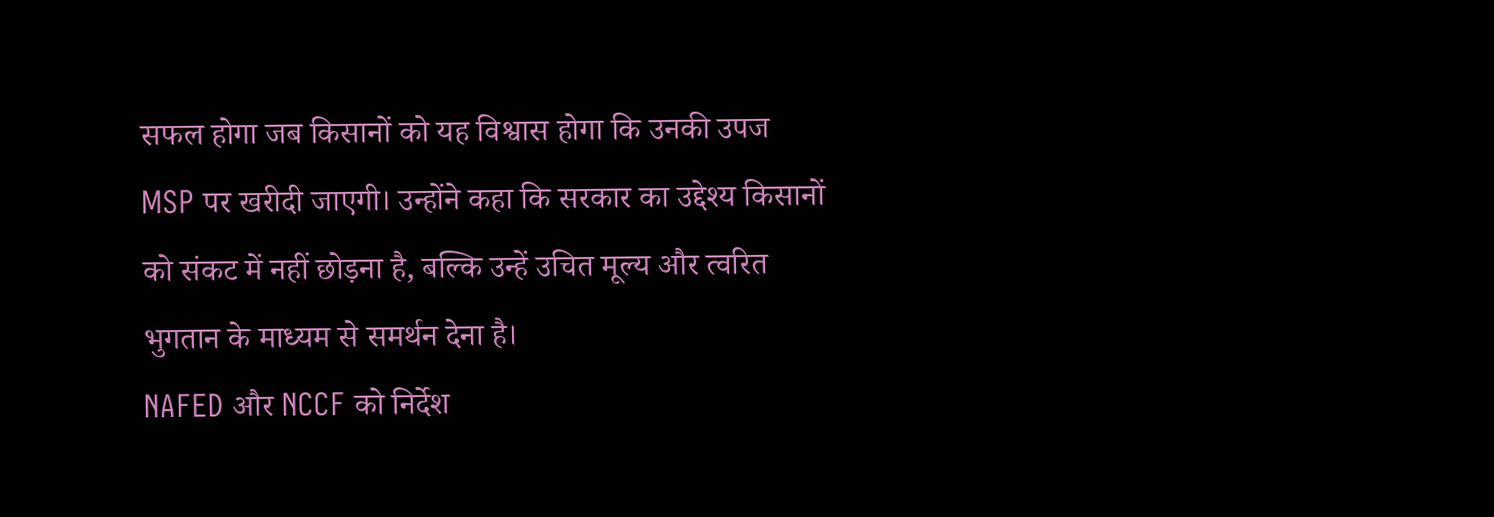सफल होगा जब किसानों को यह विश्वास होगा कि उनकी उपज MSP पर खरीदी जाएगी। उन्होंने कहा कि सरकार का उद्देश्य किसानों को संकट में नहीं छोड़ना है, बल्कि उन्हें उचित मूल्य और त्वरित भुगतान के माध्यम से समर्थन देना है।
NAFED और NCCF को निर्देश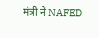मंत्री ने NAFED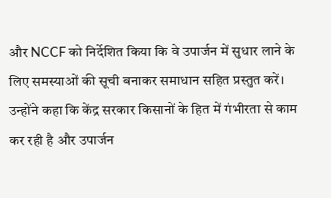और NCCF को निर्देशित किया कि वे उपार्जन में सुधार लाने के लिए समस्याओं की सूची बनाकर समाधान सहित प्रस्तुत करें। उन्होंने कहा कि केंद्र सरकार किसानों के हित में गंभीरता से काम कर रही है और उपार्जन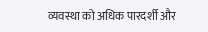व्यवस्था को अधिक पारदर्शी और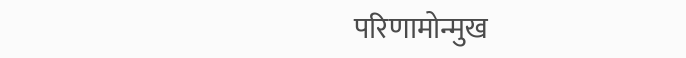परिणामोन्मुख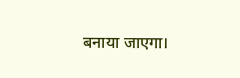बनाया जाएगा।